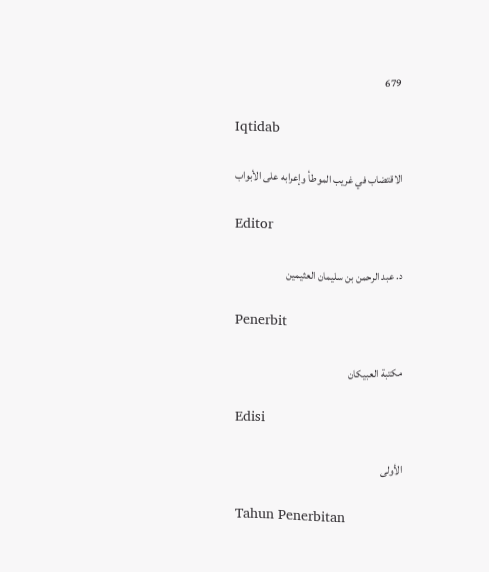679

Iqtidab

الاقتضاب في غريب الموطأ وإعرابه على الأبواب

Editor

د. عبد الرحمن بن سليمان العثيمين

Penerbit

مكتبة العبيكان

Edisi

الأولى

Tahun Penerbitan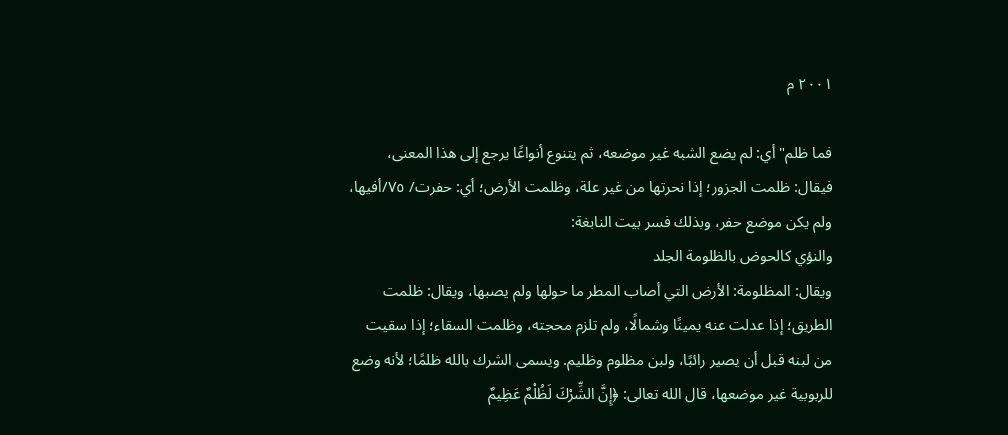٢٠٠١ م

فما ظلم" أي: لم يضع الشبه غير موضعه، ثم يتنوع أنواعًا يرجع إلى هذا المعنى، فيقال: ظلمت الجزور؛ إذا نحرتها من غير علة، وظلمت الأرض؛ أي: حفرت/ ٧٥/أفيها، ولم يكن موضع حفر، وبذلك فسر بيت النابغة:
والنؤي كالحوض بالظلومة الجلد
ويقال: المظلومة: الأرض التي أصاب المطر ما حولها ولم يصبها، ويقال: ظلمت الطريق؛ إذا عدلت عنه يمينًا وشمالًا، ولم تلزم محجته، وظلمت السقاء؛ إذا سقيت من لبنه قبل أن يصير رائبًا، ولبن مظلوم وظليم. ويسمى الشرك بالله ظلمًا؛ لأنه وضع للربوبية غير موضعها، قال الله تعالى: ﴿إِنَّ الشِّرْكَ لَظُلْمٌ عَظِيمٌ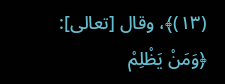(١٣)﴾، وقال [تعالى]: ﴿وَمَنْ يَظْلِمْ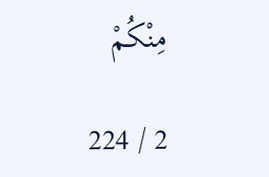مِنْكُمْ

2 / 224